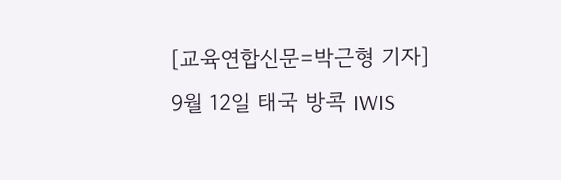[교육연합신문=박근형 기자]
9월 12일 태국 방콕 IWIS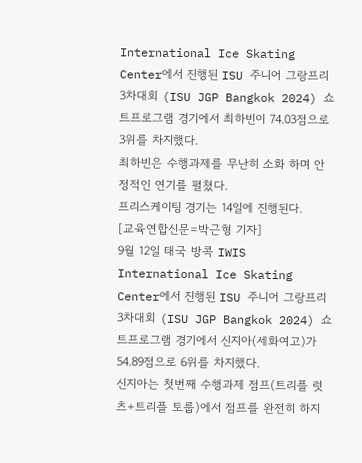International Ice Skating Center에서 진행된 ISU 주니어 그랑프리 3차대회 (ISU JGP Bangkok 2024) 쇼트프로그램 경기에서 최하빈이 74.03점으로 3위를 차지했다.
최하빈은 수행과제를 무난히 소화 하며 안정적인 연기를 펼쳤다.
프리스케이팅 경기는 14일에 진행된다.
[교육연합신문=박근형 기자]
9월 12일 태국 방콕 IWIS International Ice Skating Center에서 진행된 ISU 주니어 그랑프리 3차대회 (ISU JGP Bangkok 2024) 쇼트프로그램 경기에서 신지아(세화여고)가 54.89점으로 6위를 차지했다.
신지아는 첫번째 수행과제 점프(트리플 럿츠+트리플 토룹)에서 점프를 완전히 하지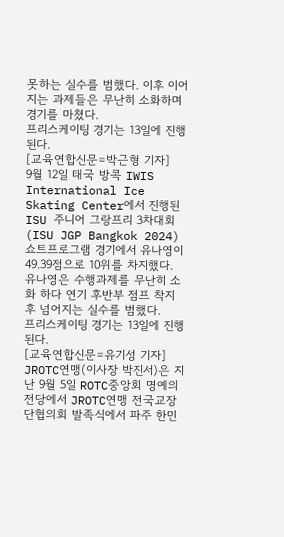못하는 실수를 범했다. 이후 이어지는 과제들은 무난히 소화하며 경기를 마쳤다.
프리스케이팅 경기는 13일에 진행된다.
[교육연합신문=박근형 기자]
9월 12일 태국 방콕 IWIS International Ice Skating Center에서 진행된 ISU 주니어 그랑프리 3차대회 (ISU JGP Bangkok 2024) 쇼트프로그램 경기에서 유나영이 49.39점으로 10위를 차지했다.
유나영은 수행과제를 무난히 소화 하다 연기 후반부 점프 착지 후 넘어지는 실수를 범했다.
프리스케이팅 경기는 13일에 진행된다.
[교육연합신문=유기성 기자]
JROTC연맹(이사장 박진서)은 지난 9월 5일 ROTC중앙회 명예의 전당에서 JROTC연맹 전국교장단협의회 발족식에서 파주 한민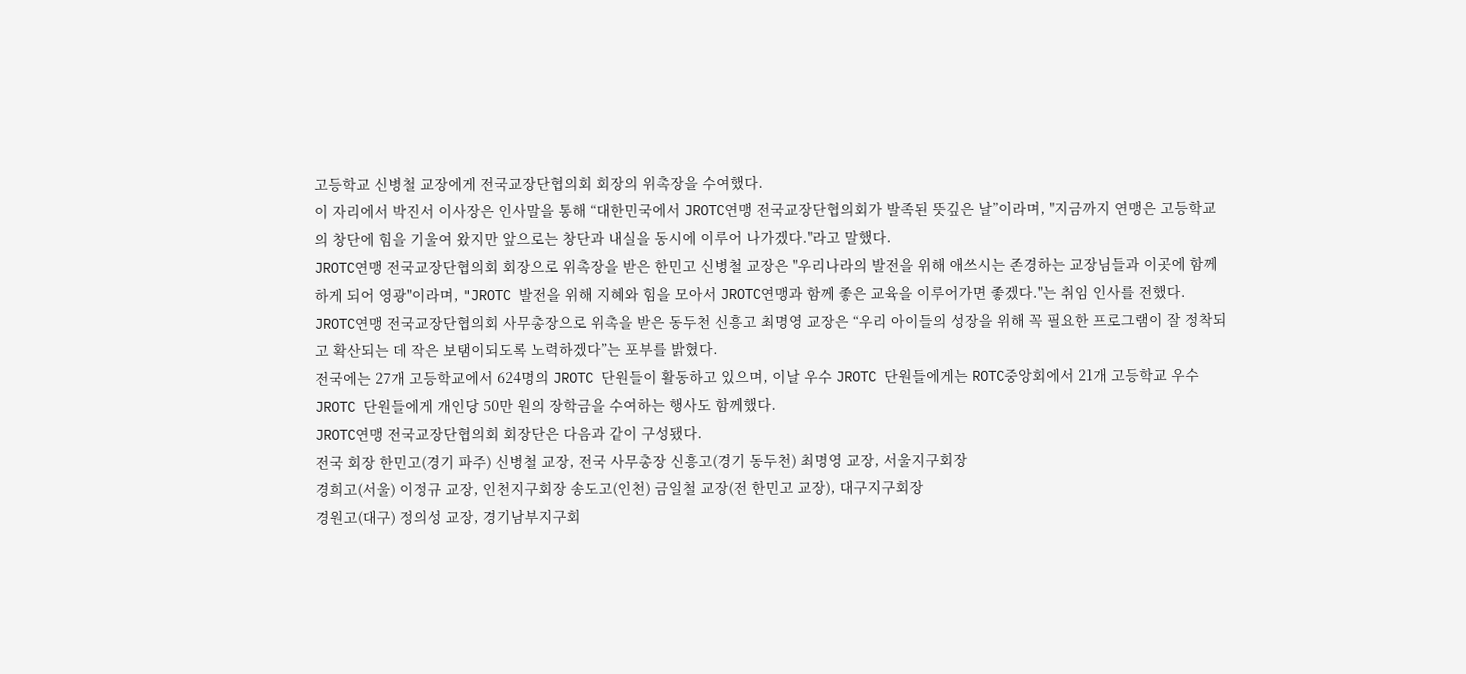고등학교 신병철 교장에게 전국교장단협의회 회장의 위촉장을 수여했다.
이 자리에서 박진서 이사장은 인사말을 통해 “대한민국에서 JROTC연맹 전국교장단협의회가 발족된 뜻깊은 날”이라며, "지금까지 연맹은 고등학교의 창단에 힘을 기울여 왔지만 앞으로는 창단과 내실을 동시에 이루어 나가겠다."라고 말했다.
JROTC연맹 전국교장단협의회 회장으로 위촉장을 받은 한민고 신병철 교장은 "우리나라의 발전을 위해 애쓰시는 존경하는 교장님들과 이곳에 함께하게 되어 영광"이라며, "JROTC 발전을 위해 지혜와 힘을 모아서 JROTC연맹과 함께 좋은 교육을 이루어가면 좋겠다."는 취임 인사를 전했다.
JROTC연맹 전국교장단협의회 사무총장으로 위촉을 받은 동두천 신흥고 최명영 교장은 “우리 아이들의 성장을 위해 꼭 필요한 프로그램이 잘 정착되고 확산되는 데 작은 보탬이되도록 노력하겠다”는 포부를 밝혔다.
전국에는 27개 고등학교에서 624명의 JROTC 단원들이 활동하고 있으며, 이날 우수 JROTC 단원들에게는 ROTC중앙회에서 21개 고등학교 우수 JROTC 단원들에게 개인당 50만 원의 장학금을 수여하는 행사도 함께했다.
JROTC연맹 전국교장단협의회 회장단은 다음과 같이 구성됐다.
전국 회장 한민고(경기 파주) 신병철 교장, 전국 사무총장 신흥고(경기 동두천) 최명영 교장, 서울지구회장
경희고(서울) 이정규 교장, 인천지구회장 송도고(인천) 금일철 교장(전 한민고 교장), 대구지구회장
경원고(대구) 정의성 교장, 경기남부지구회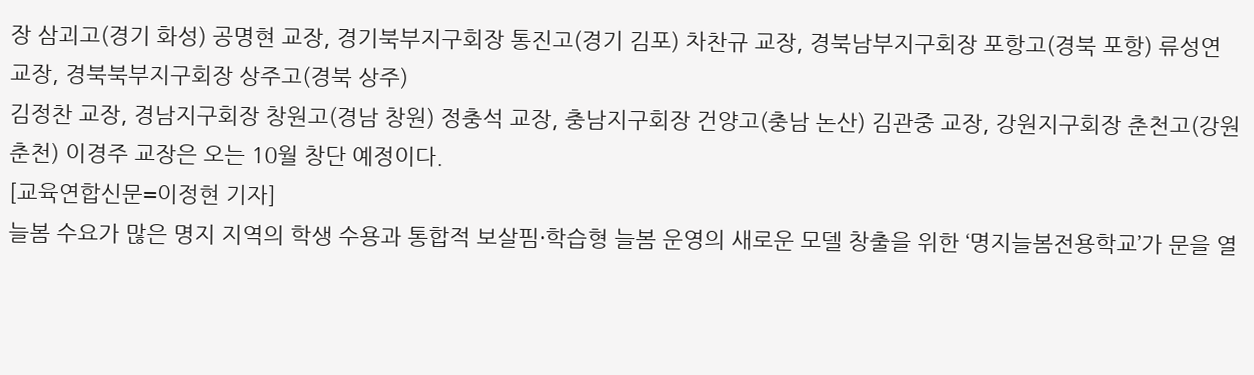장 삼괴고(경기 화성) 공명현 교장, 경기북부지구회장 통진고(경기 김포) 차찬규 교장, 경북남부지구회장 포항고(경북 포항) 류성연 교장, 경북북부지구회장 상주고(경북 상주)
김정찬 교장, 경남지구회장 창원고(경남 창원) 정충석 교장, 충남지구회장 건양고(충남 논산) 김관중 교장, 강원지구회장 춘천고(강원 춘천) 이경주 교장은 오는 10월 창단 예정이다.
[교육연합신문=이정현 기자]
늘봄 수요가 많은 명지 지역의 학생 수용과 통합적 보살핌·학습형 늘봄 운영의 새로운 모델 창출을 위한 ‘명지늘봄전용학교’가 문을 열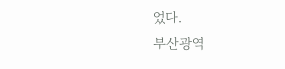었다.
부산광역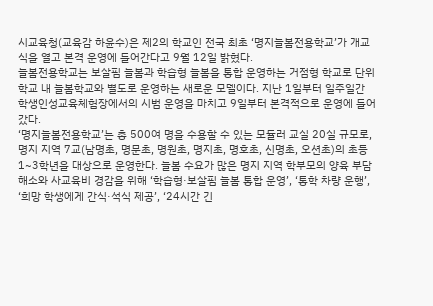시교육청(교육감 하윤수)은 제2의 학교인 전국 최초 ‘명지늘봄전용학교’가 개교식을 열고 본격 운영에 들어간다고 9월 12일 밝혔다.
늘봄전용학교는 보살핌 늘봄과 학습형 늘봄을 통합 운영하는 거점형 학교로 단위 학교 내 늘봄학교와 별도로 운영하는 새로운 모델이다. 지난 1일부터 일주일간 학생인성교육체험장에서의 시범 운영을 마치고 9일부터 본격적으로 운영에 들어갔다.
‘명지늘봄전용학교’는 총 500여 명을 수용할 수 있는 모듈러 교실 20실 규모로, 명지 지역 7교(남명초, 명문초, 명원초, 명지초, 명호초, 신명초, 오션초)의 초등 1~3학년을 대상으로 운영한다. 늘봄 수요가 많은 명지 지역 학부모의 양육 부담 해소와 사교육비 경감을 위해 ‘학습형·보살핌 늘봄 통합 운영’, ‘통학 차량 운행’, ‘희망 학생에게 간식·석식 제공’, ‘24시간 긴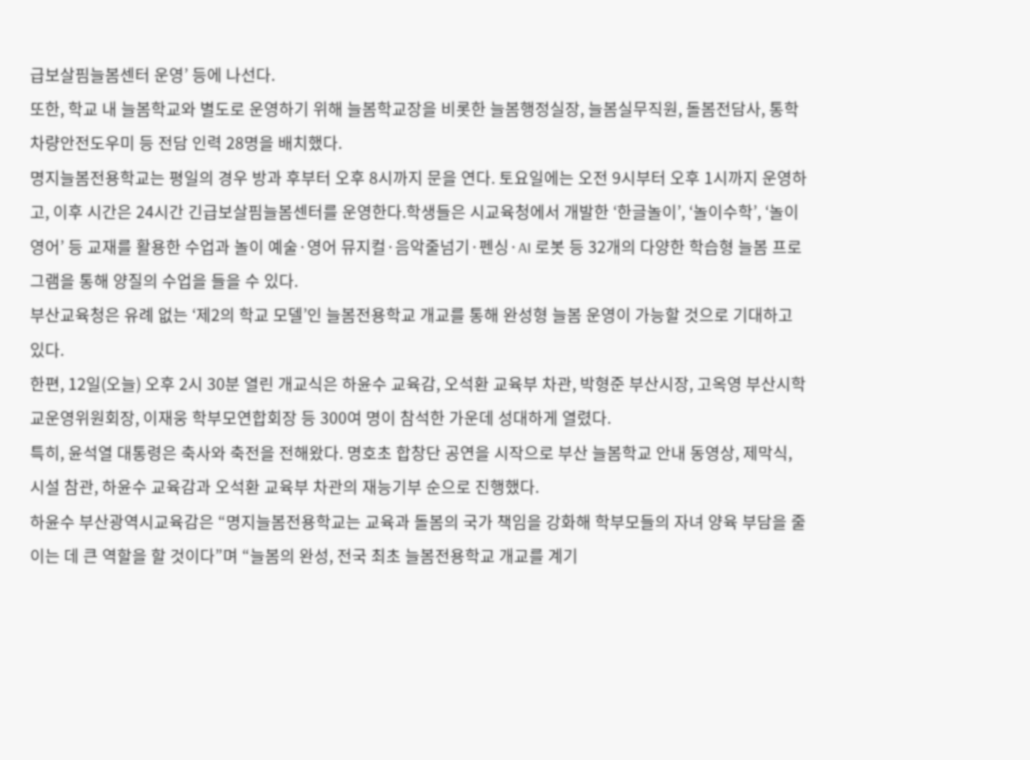급보살핌늘봄센터 운영’ 등에 나선다.
또한, 학교 내 늘봄학교와 별도로 운영하기 위해 늘봄학교장을 비롯한 늘봄행정실장, 늘봄실무직원, 돌봄전담사, 통학차량안전도우미 등 전담 인력 28명을 배치했다.
명지늘봄전용학교는 평일의 경우 방과 후부터 오후 8시까지 문을 연다. 토요일에는 오전 9시부터 오후 1시까지 운영하고, 이후 시간은 24시간 긴급보살핌늘봄센터를 운영한다.학생들은 시교육청에서 개발한 ‘한글놀이’, ‘놀이수학’, ‘놀이영어’ 등 교재를 활용한 수업과 놀이 예술·영어 뮤지컬·음악줄넘기·펜싱·AI 로봇 등 32개의 다양한 학습형 늘봄 프로그램을 통해 양질의 수업을 들을 수 있다.
부산교육청은 유례 없는 ‘제2의 학교 모델’인 늘봄전용학교 개교를 통해 완성형 늘봄 운영이 가능할 것으로 기대하고 있다.
한편, 12일(오늘) 오후 2시 30분 열린 개교식은 하윤수 교육감, 오석환 교육부 차관, 박형준 부산시장, 고옥영 부산시학교운영위원회장, 이재웅 학부모연합회장 등 300여 명이 참석한 가운데 성대하게 열렸다.
특히, 윤석열 대통령은 축사와 축전을 전해왔다. 명호초 합창단 공연을 시작으로 부산 늘봄학교 안내 동영상, 제막식, 시설 참관, 하윤수 교육감과 오석환 교육부 차관의 재능기부 순으로 진행했다.
하윤수 부산광역시교육감은 “명지늘봄전용학교는 교육과 돌봄의 국가 책임을 강화해 학부모들의 자녀 양육 부담을 줄이는 데 큰 역할을 할 것이다”며 “늘봄의 완성, 전국 최초 늘봄전용학교 개교를 계기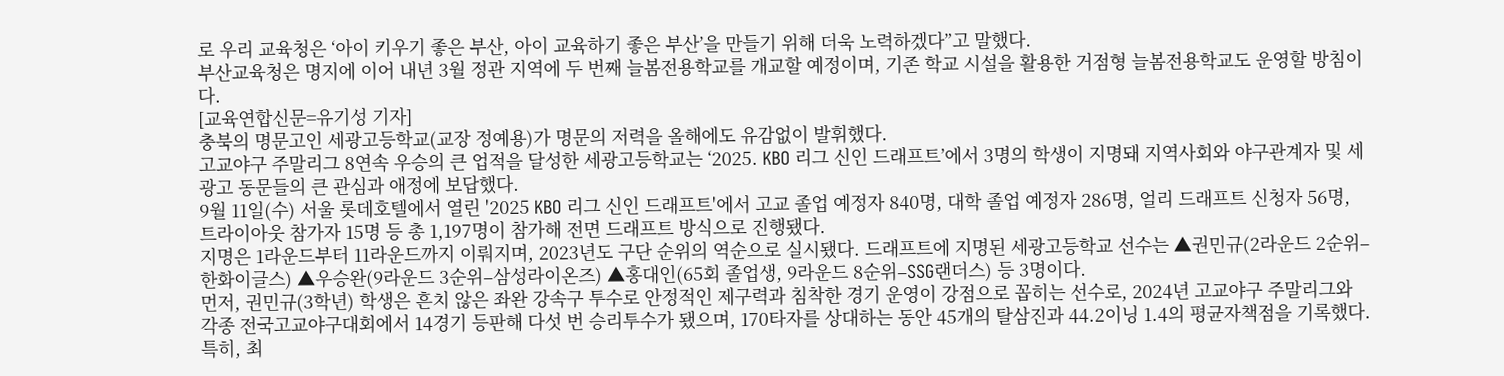로 우리 교육청은 ‘아이 키우기 좋은 부산, 아이 교육하기 좋은 부산’을 만들기 위해 더욱 노력하겠다”고 말했다.
부산교육청은 명지에 이어 내년 3월 정관 지역에 두 번째 늘봄전용학교를 개교할 예정이며, 기존 학교 시설을 활용한 거점형 늘봄전용학교도 운영할 방침이다.
[교육연합신문=유기성 기자]
충북의 명문고인 세광고등학교(교장 정예용)가 명문의 저력을 올해에도 유감없이 발휘했다.
고교야구 주말리그 8연속 우승의 큰 업적을 달성한 세광고등학교는 ‘2025. KBO 리그 신인 드래프트’에서 3명의 학생이 지명돼 지역사회와 야구관계자 및 세광고 동문들의 큰 관심과 애정에 보답했다.
9월 11일(수) 서울 롯데호텔에서 열린 '2025 KBO 리그 신인 드래프트'에서 고교 졸업 예정자 840명, 대학 졸업 예정자 286명, 얼리 드래프트 신청자 56명, 트라이아웃 참가자 15명 등 총 1,197명이 참가해 전면 드래프트 방식으로 진행됐다.
지명은 1라운드부터 11라운드까지 이뤄지며, 2023년도 구단 순위의 역순으로 실시됐다. 드래프트에 지명된 세광고등학교 선수는 ▲권민규(2라운드 2순위–한화이글스) ▲우승완(9라운드 3순위–삼성라이온즈) ▲홍대인(65회 졸업생, 9라운드 8순위–SSG랜더스) 등 3명이다.
먼저, 권민규(3학년) 학생은 흔치 않은 좌완 강속구 투수로 안정적인 제구력과 침착한 경기 운영이 강점으로 꼽히는 선수로, 2024년 고교야구 주말리그와 각종 전국고교야구대회에서 14경기 등판해 다섯 번 승리투수가 됐으며, 170타자를 상대하는 동안 45개의 탈삼진과 44.2이닝 1.4의 평균자책점을 기록했다. 특히, 최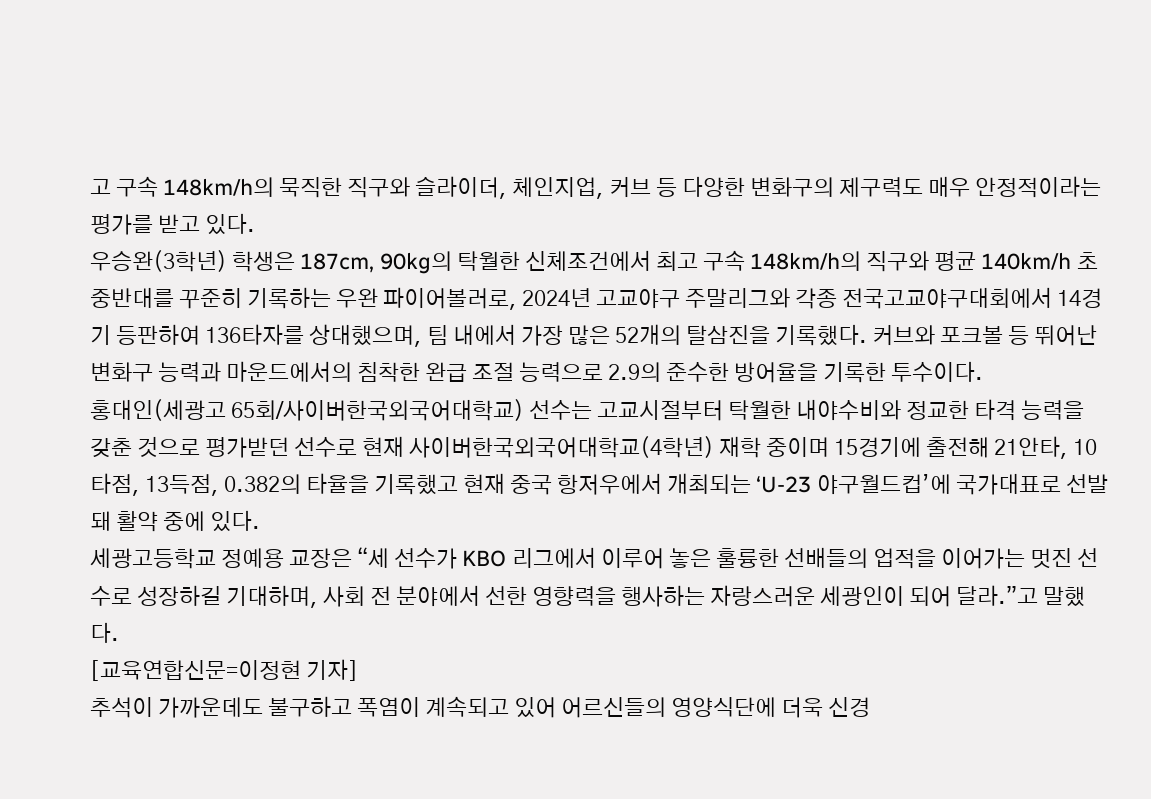고 구속 148km/h의 묵직한 직구와 슬라이더, 체인지업, 커브 등 다양한 변화구의 제구력도 매우 안정적이라는 평가를 받고 있다.
우승완(3학년) 학생은 187cm, 90kg의 탁월한 신체조건에서 최고 구속 148km/h의 직구와 평균 140km/h 초중반대를 꾸준히 기록하는 우완 파이어볼러로, 2024년 고교야구 주말리그와 각종 전국고교야구대회에서 14경기 등판하여 136타자를 상대했으며, 팀 내에서 가장 많은 52개의 탈삼진을 기록했다. 커브와 포크볼 등 뛰어난 변화구 능력과 마운드에서의 침착한 완급 조절 능력으로 2.9의 준수한 방어율을 기록한 투수이다.
홍대인(세광고 65회/사이버한국외국어대학교) 선수는 고교시절부터 탁월한 내야수비와 정교한 타격 능력을 갖춘 것으로 평가받던 선수로 현재 사이버한국외국어대학교(4학년) 재학 중이며 15경기에 출전해 21안타, 10타점, 13득점, 0.382의 타율을 기록했고 현재 중국 항저우에서 개최되는 ‘U-23 야구월드컵’에 국가대표로 선발돼 활약 중에 있다.
세광고등학교 정예용 교장은 “세 선수가 KBO 리그에서 이루어 놓은 훌륭한 선배들의 업적을 이어가는 멋진 선수로 성장하길 기대하며, 사회 전 분야에서 선한 영향력을 행사하는 자랑스러운 세광인이 되어 달라.”고 말했다.
[교육연합신문=이정현 기자]
추석이 가까운데도 불구하고 폭염이 계속되고 있어 어르신들의 영양식단에 더욱 신경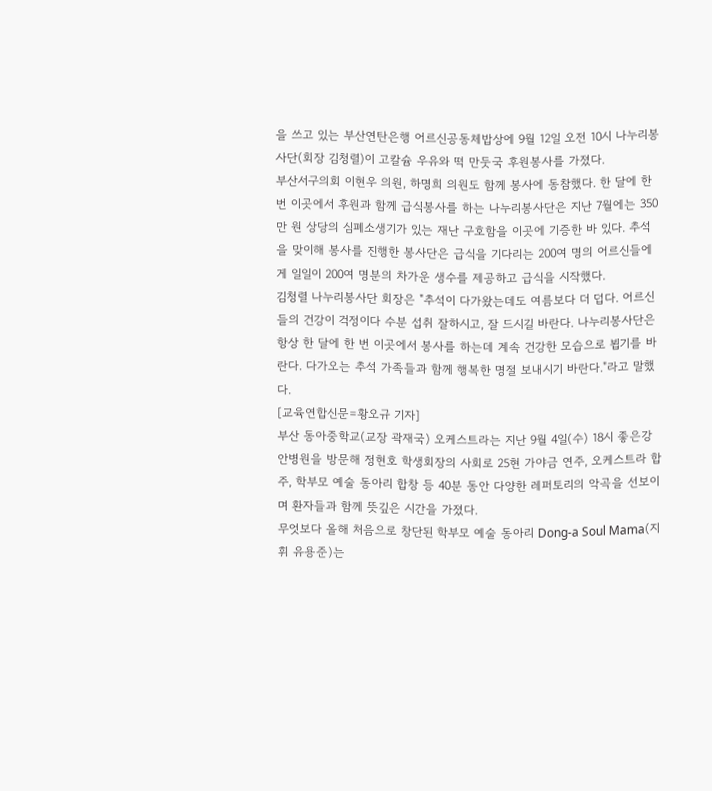을 쓰고 있는 부산연탄은행 어르신공동체밥상에 9월 12일 오전 10시 나누리봉사단(회장 김청렬)이 고칼슘 우유와 떡 만둣국 후원봉사를 가졌다.
부산서구의회 이현우 의원, 하명희 의원도 함께 봉사에 동참했다. 한 달에 한 번 이곳에서 후원과 함께 급식봉사를 하는 나누리봉사단은 지난 7월에는 350만 원 상당의 심폐소생기가 있는 재난 구호함을 이곳에 기증한 바 있다. 추석을 맞이해 봉사를 진행한 봉사단은 급식을 기다리는 200여 명의 어르신들에게 일일이 200여 명분의 차가운 생수를 제공하고 급식을 시작했다.
김청렬 나누리봉사단 회장은 "추석이 다가왔는데도 여름보다 더 덥다. 어르신들의 건강이 걱정이다 수분 섭취 잘하시고, 잘 드시길 바란다. 나누리봉사단은 항상 한 달에 한 번 이곳에서 봉사를 하는데 계속 건강한 모습으로 뵙기를 바란다. 다가오는 추석 가족들과 함께 행복한 명절 보내시기 바란다."라고 말했다.
[교육연합신문=황오규 기자]
부산 동아중학교(교장 곽재국) 오케스트라는 지난 9월 4일(수) 18시 좋은강안병원을 방문해 정현호 학생회장의 사회로 25현 가야금 연주, 오케스트라 합주, 학부모 예술 동아리 합창 등 40분 동안 다양한 레퍼토리의 악곡을 선보이며 환자들과 함께 뜻깊은 시간을 가졌다.
무엇보다 올해 처음으로 창단된 학부모 예술 동아리 Dong-a Soul Mama(지휘 유용준)는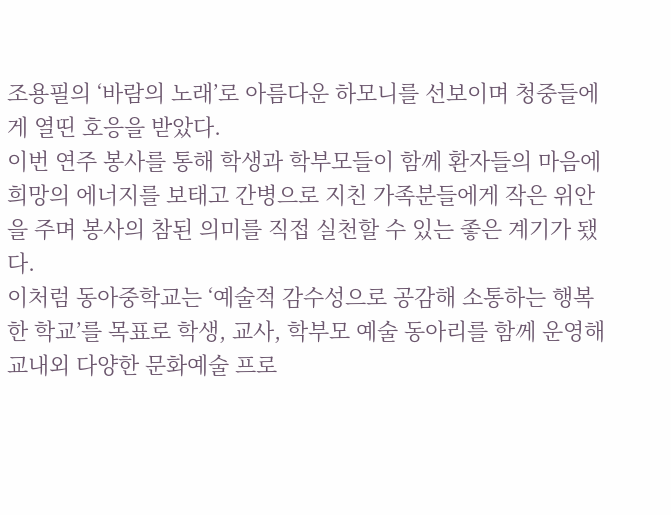조용필의 ‘바람의 노래’로 아름다운 하모니를 선보이며 청중들에게 열띤 호응을 받았다.
이번 연주 봉사를 통해 학생과 학부모들이 함께 환자들의 마음에 희망의 에너지를 보태고 간병으로 지친 가족분들에게 작은 위안을 주며 봉사의 참된 의미를 직접 실천할 수 있는 좋은 계기가 됐다.
이처럼 동아중학교는 ‘예술적 감수성으로 공감해 소통하는 행복한 학교’를 목표로 학생, 교사, 학부모 예술 동아리를 함께 운영해 교내외 다양한 문화예술 프로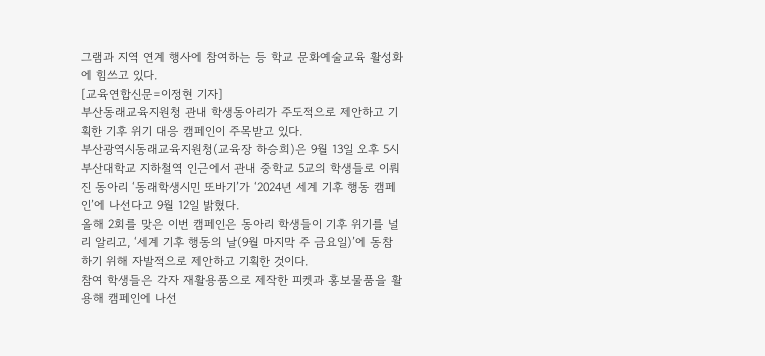그램과 지역 연계 행사에 참여하는 등 학교 문화예술교육 활성화에 힘쓰고 있다.
[교육연합신문=이정현 기자]
부산동래교육지원청 관내 학생동아리가 주도적으로 제안하고 기획한 기후 위기 대응 캠페인이 주목받고 있다.
부산광역시동래교육지원청(교육장 하승희)은 9월 13일 오후 5시 부산대학교 지하철역 인근에서 관내 중학교 5교의 학생들로 이뤄진 동아리 ‘동래학생시민 또바기’가 ‘2024년 세계 기후 행동 캠페인’에 나선다고 9월 12일 밝혔다.
올해 2회를 맞은 이번 캠페인은 동아리 학생들이 기후 위기를 널리 알리고, ‘세계 기후 행동의 날(9월 마지막 주 금요일)’에 동참하기 위해 자발적으로 제안하고 기획한 것이다.
참여 학생들은 각자 재활용품으로 제작한 피켓과 홍보물품을 활용해 캠페인에 나선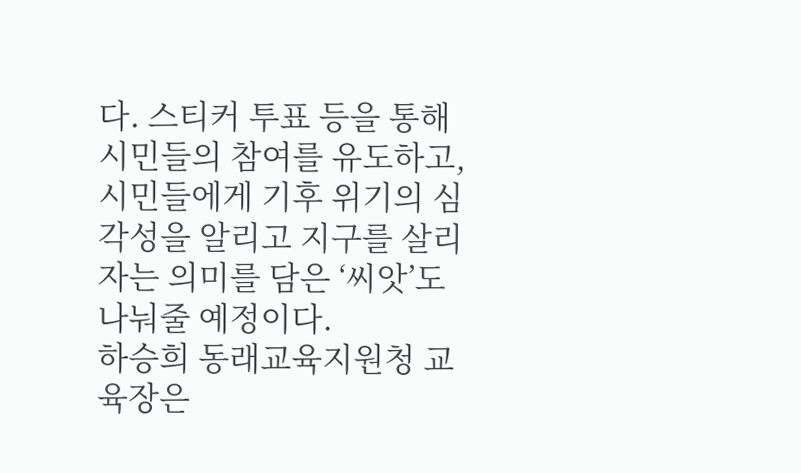다. 스티커 투표 등을 통해 시민들의 참여를 유도하고, 시민들에게 기후 위기의 심각성을 알리고 지구를 살리자는 의미를 담은 ‘씨앗’도 나눠줄 예정이다.
하승희 동래교육지원청 교육장은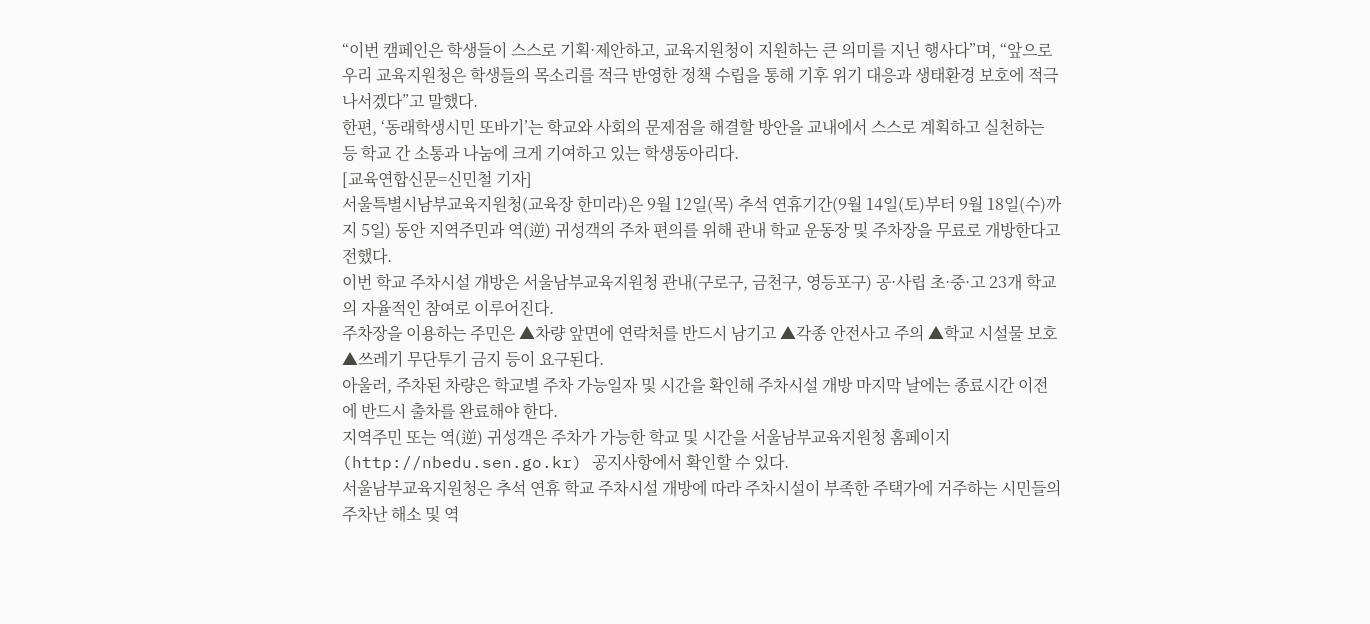“이번 캠페인은 학생들이 스스로 기획·제안하고, 교육지원청이 지원하는 큰 의미를 지닌 행사다”며, “앞으로 우리 교육지원청은 학생들의 목소리를 적극 반영한 정책 수립을 통해 기후 위기 대응과 생태환경 보호에 적극 나서겠다”고 말했다.
한편, ‘동래학생시민 또바기’는 학교와 사회의 문제점을 해결할 방안을 교내에서 스스로 계획하고 실천하는 등 학교 간 소통과 나눔에 크게 기여하고 있는 학생동아리다.
[교육연합신문=신민철 기자]
서울특별시남부교육지원청(교육장 한미라)은 9월 12일(목) 추석 연휴기간(9월 14일(토)부터 9월 18일(수)까지 5일) 동안 지역주민과 역(逆) 귀성객의 주차 편의를 위해 관내 학교 운동장 및 주차장을 무료로 개방한다고 전했다.
이번 학교 주차시설 개방은 서울남부교육지원청 관내(구로구, 금천구, 영등포구) 공·사립 초·중·고 23개 학교의 자율적인 참여로 이루어진다.
주차장을 이용하는 주민은 ▲차량 앞면에 연락처를 반드시 남기고 ▲각종 안전사고 주의 ▲학교 시설물 보호 ▲쓰레기 무단투기 금지 등이 요구된다.
아울러, 주차된 차량은 학교별 주차 가능일자 및 시간을 확인해 주차시설 개방 마지막 날에는 종료시간 이전에 반드시 출차를 완료해야 한다.
지역주민 또는 역(逆) 귀성객은 주차가 가능한 학교 및 시간을 서울남부교육지원청 홈페이지(http://nbedu.sen.go.kr) 공지사항에서 확인할 수 있다.
서울남부교육지원청은 추석 연휴 학교 주차시설 개방에 따라 주차시설이 부족한 주택가에 거주하는 시민들의 주차난 해소 및 역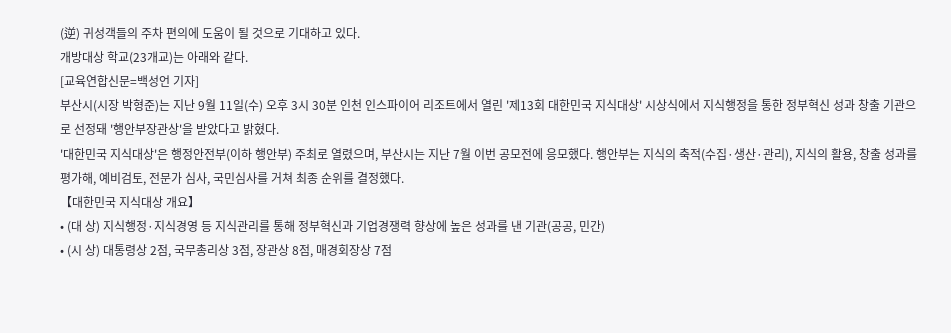(逆) 귀성객들의 주차 편의에 도움이 될 것으로 기대하고 있다.
개방대상 학교(23개교)는 아래와 같다.
[교육연합신문=백성언 기자]
부산시(시장 박형준)는 지난 9월 11일(수) 오후 3시 30분 인천 인스파이어 리조트에서 열린 '제13회 대한민국 지식대상' 시상식에서 지식행정을 통한 정부혁신 성과 창출 기관으로 선정돼 '행안부장관상'을 받았다고 밝혔다.
'대한민국 지식대상'은 행정안전부(이하 행안부) 주최로 열렸으며, 부산시는 지난 7월 이번 공모전에 응모했다. 행안부는 지식의 축적(수집·생산·관리), 지식의 활용, 창출 성과를 평가해, 예비검토, 전문가 심사, 국민심사를 거쳐 최종 순위를 결정했다.
【대한민국 지식대상 개요】
• (대 상) 지식행정·지식경영 등 지식관리를 통해 정부혁신과 기업경쟁력 향상에 높은 성과를 낸 기관(공공, 민간)
• (시 상) 대통령상 2점, 국무총리상 3점, 장관상 8점, 매경회장상 7점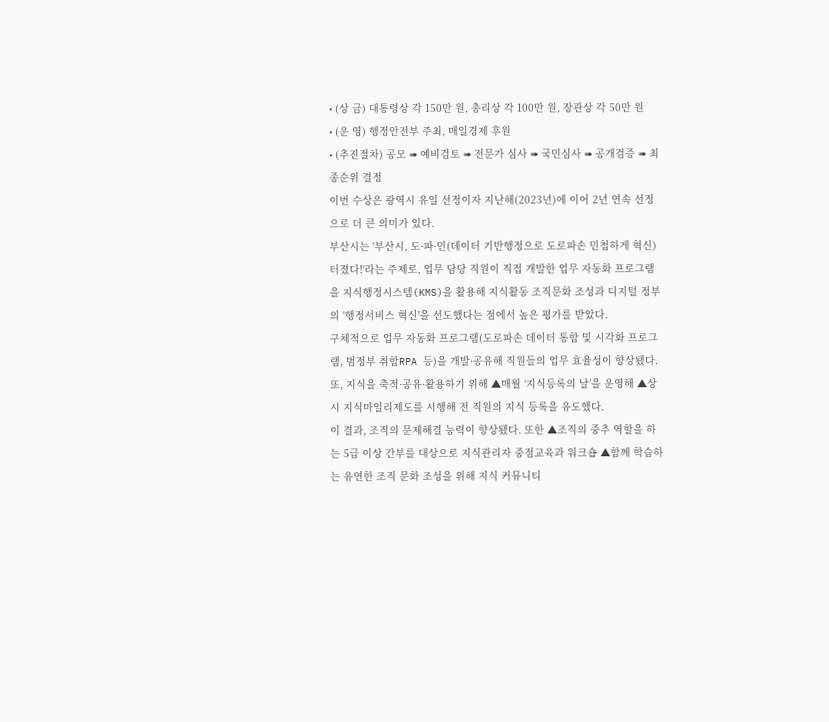• (상 금) 대통령상 각 150만 원, 총리상 각 100만 원, 장관상 각 50만 원
• (운 영) 행정안전부 주최, 매일경제 후원
• (추진절차) 공모 ➠ 예비검토 ➠ 전문가 심사 ➠ 국민심사 ➠ 공개검증 ➠ 최종순위 결정
이번 수상은 광역시 유일 선정이자 지난해(2023년)에 이어 2년 연속 선정으로 더 큰 의미가 있다.
부산시는 '부산시, 도·파·민(데이터 기반행정으로 도로파손 민첩하게 혁신) 터졌다!'라는 주제로, 업무 담당 직원이 직접 개발한 업무 자동화 프로그램을 지식행정시스템(KMS)을 활용해 지식활동 조직문화 조성과 디지털 정부의 '행정서비스 혁신'을 선도했다는 점에서 높은 평가를 받았다.
구체적으로 업무 자동화 프로그램(도로파손 데이터 통합 및 시각화 프로그램, 범정부 취합RPA 등)을 개발·공유해 직원들의 업무 효율성이 향상됐다. 또, 지식을 축적·공유·활용하기 위해 ▲매월 ‘지식등록의 날’을 운영해 ▲상시 지식마일리제도를 시행해 전 직원의 지식 등록을 유도했다.
이 결과, 조직의 문제해결 능력이 향상됐다. 또한 ▲조직의 중추 역할을 하는 5급 이상 간부를 대상으로 지식관리자 중점교육과 워크숍 ▲함께 학습하는 유연한 조직 문화 조성을 위해 지식 커뮤니티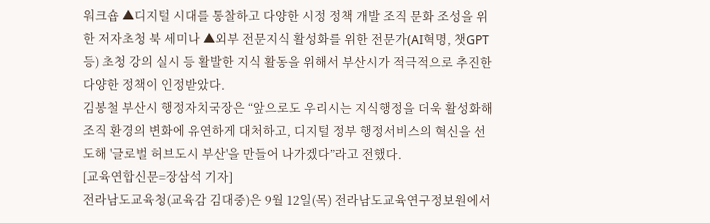워크숍 ▲디지털 시대를 통찰하고 다양한 시정 정책 개발 조직 문화 조성을 위한 저자초청 북 세미나 ▲외부 전문지식 활성화를 위한 전문가(AI혁명, 챗GPT 등) 초청 강의 실시 등 활발한 지식 활동을 위해서 부산시가 적극적으로 추진한 다양한 정책이 인정받았다.
김봉철 부산시 행정자치국장은 “앞으로도 우리시는 지식행정을 더욱 활성화해 조직 환경의 변화에 유연하게 대처하고, 디지털 정부 행정서비스의 혁신을 선도해 '글로벌 허브도시 부산'을 만들어 나가겠다”라고 전했다.
[교육연합신문=장삼석 기자]
전라남도교육청(교육감 김대중)은 9월 12일(목) 전라남도교육연구정보원에서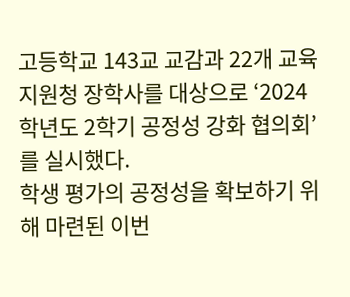고등학교 143교 교감과 22개 교육지원청 장학사를 대상으로 ‘2024학년도 2학기 공정성 강화 협의회’를 실시했다.
학생 평가의 공정성을 확보하기 위해 마련된 이번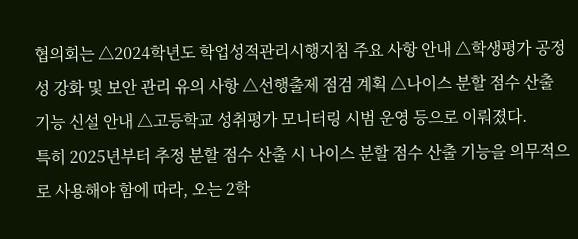협의회는 △2024학년도 학업성적관리시행지침 주요 사항 안내 △학생평가 공정성 강화 및 보안 관리 유의 사항 △선행출제 점검 계획 △나이스 분할 점수 산출 기능 신설 안내 △고등학교 성취평가 모니터링 시범 운영 등으로 이뤄졌다.
특히 2025년부터 추정 분할 점수 산출 시 나이스 분할 점수 산출 기능을 의무적으로 사용해야 함에 따라, 오는 2학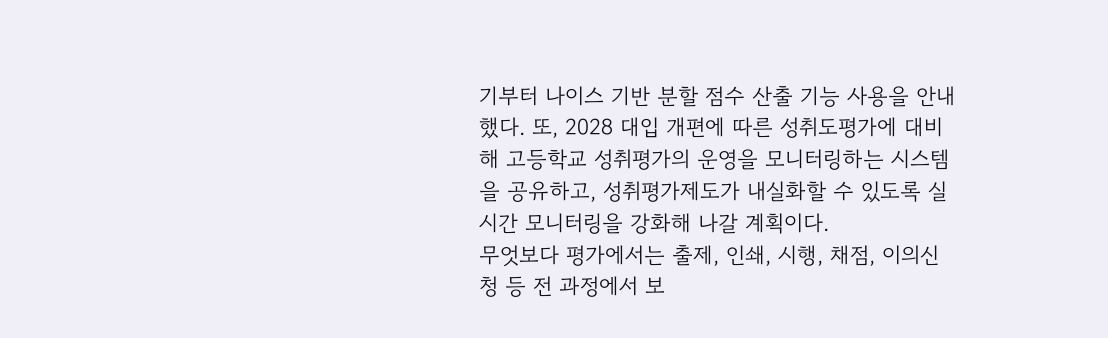기부터 나이스 기반 분할 점수 산출 기능 사용을 안내했다. 또, 2028 대입 개편에 따른 성취도평가에 대비해 고등학교 성취평가의 운영을 모니터링하는 시스템을 공유하고, 성취평가제도가 내실화할 수 있도록 실시간 모니터링을 강화해 나갈 계획이다.
무엇보다 평가에서는 출제, 인쇄, 시행, 채점, 이의신청 등 전 과정에서 보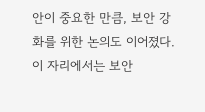안이 중요한 만큼, 보안 강화를 위한 논의도 이어졌다. 이 자리에서는 보안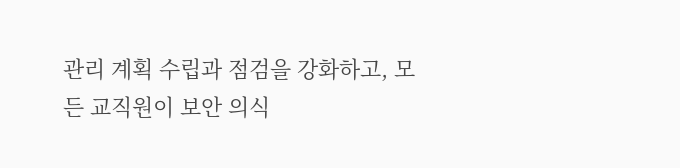관리 계획 수립과 점검을 강화하고, 모든 교직원이 보안 의식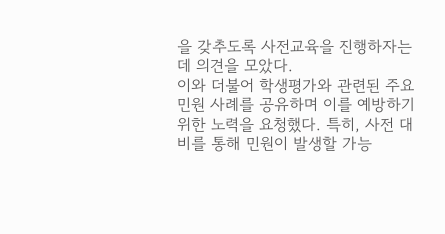을 갖추도록 사전교육을 진행하자는 데 의견을 모았다.
이와 더불어 학생평가와 관련된 주요 민원 사례를 공유하며 이를 예방하기 위한 노력을 요청했다. 특히, 사전 대비를 통해 민원이 발생할 가능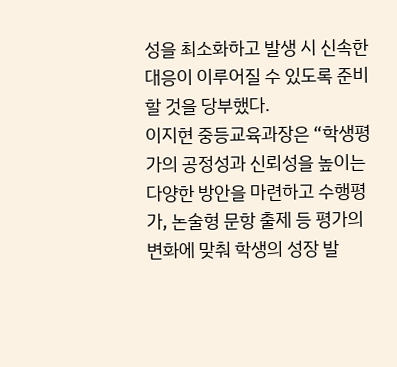성을 최소화하고 발생 시 신속한 대응이 이루어질 수 있도록 준비할 것을 당부했다.
이지현 중등교육과장은 “학생평가의 공정성과 신뢰성을 높이는 다양한 방안을 마련하고 수행평가, 논술형 문항 출제 등 평가의 변화에 맞춰 학생의 성장 발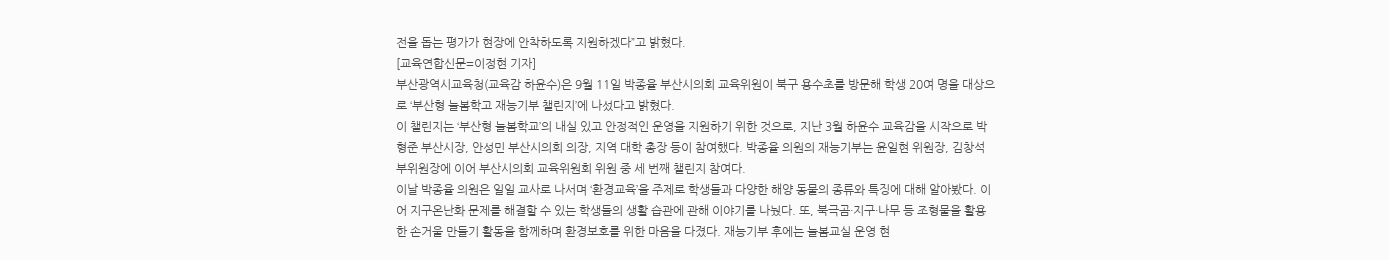전을 돕는 평가가 현장에 안착하도록 지원하겠다”고 밝혔다.
[교육연합신문=이정현 기자]
부산광역시교육청(교육감 하윤수)은 9월 11일 박종율 부산시의회 교육위원이 북구 용수초를 방문해 학생 20여 명을 대상으로 ‘부산형 늘봄학고 재능기부 챌린지’에 나섰다고 밝혔다.
이 챌린지는 ‘부산형 늘봄학교’의 내실 있고 안정적인 운영을 지원하기 위한 것으로, 지난 3월 하윤수 교육감을 시작으로 박형준 부산시장, 안성민 부산시의회 의장, 지역 대학 총장 등이 참여했다. 박종율 의원의 재능기부는 윤일현 위원장, 김창석 부위원장에 이어 부산시의회 교육위원회 위원 중 세 번째 챌린지 참여다.
이날 박종율 의원은 일일 교사로 나서며 ‘환경교육’을 주제로 학생들과 다양한 해양 동물의 종류와 특징에 대해 알아봤다. 이어 지구온난화 문제를 해결할 수 있는 학생들의 생활 습관에 관해 이야기를 나눴다. 또, 북극곰·지구·나무 등 조형물을 활용한 손거울 만들기 활동을 함께하며 환경보호를 위한 마음을 다졌다. 재능기부 후에는 늘봄교실 운영 현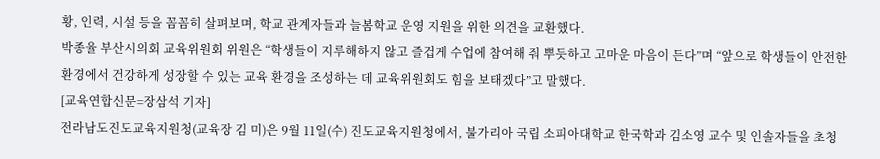황, 인력, 시설 등을 꼼꼼히 살펴보며, 학교 관계자들과 늘봄학교 운영 지원을 위한 의견을 교환했다.
박종율 부산시의회 교육위원회 위원은 “학생들이 지루해하지 않고 즐겁게 수업에 참여해 줘 뿌듯하고 고마운 마음이 든다”며 “앞으로 학생들이 안전한 환경에서 건강하게 성장할 수 있는 교육 환경을 조성하는 데 교육위원회도 힘을 보태겠다”고 말했다.
[교육연합신문=장삼석 기자]
전라남도진도교육지원청(교육장 김 미)은 9월 11일(수) 진도교육지원청에서, 불가리아 국립 소피아대학교 한국학과 김소영 교수 및 인솔자들을 초청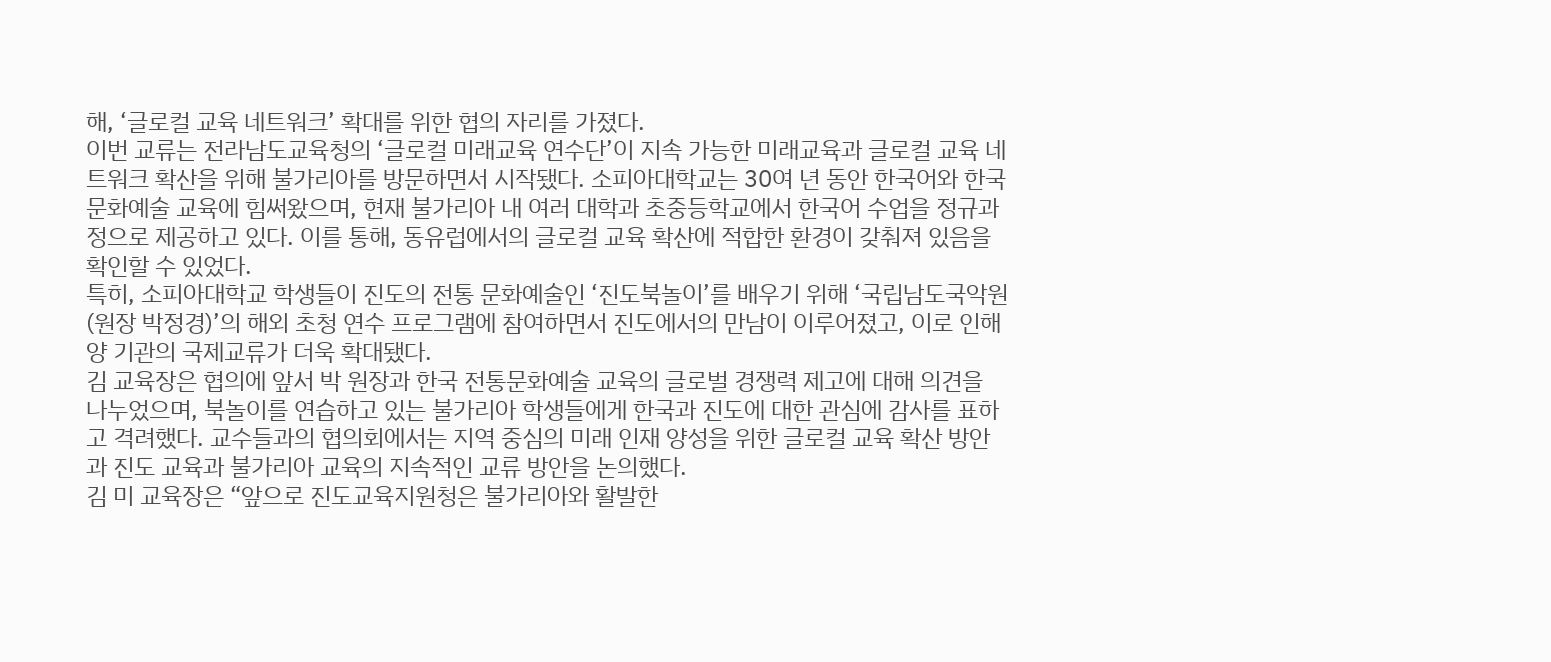해, ‘글로컬 교육 네트워크’ 확대를 위한 협의 자리를 가졌다.
이번 교류는 전라남도교육청의 ‘글로컬 미래교육 연수단’이 지속 가능한 미래교육과 글로컬 교육 네트워크 확산을 위해 불가리아를 방문하면서 시작됐다. 소피아대학교는 30여 년 동안 한국어와 한국 문화예술 교육에 힘써왔으며, 현재 불가리아 내 여러 대학과 초중등학교에서 한국어 수업을 정규과정으로 제공하고 있다. 이를 통해, 동유럽에서의 글로컬 교육 확산에 적합한 환경이 갖춰져 있음을 확인할 수 있었다.
특히, 소피아대학교 학생들이 진도의 전통 문화예술인 ‘진도북놀이’를 배우기 위해 ‘국립남도국악원(원장 박정경)’의 해외 초청 연수 프로그램에 참여하면서 진도에서의 만남이 이루어졌고, 이로 인해 양 기관의 국제교류가 더욱 확대됐다.
김 교육장은 협의에 앞서 박 원장과 한국 전통문화예술 교육의 글로벌 경쟁력 제고에 대해 의견을 나누었으며, 북놀이를 연습하고 있는 불가리아 학생들에게 한국과 진도에 대한 관심에 감사를 표하고 격려했다. 교수들과의 협의회에서는 지역 중심의 미래 인재 양성을 위한 글로컬 교육 확산 방안과 진도 교육과 불가리아 교육의 지속적인 교류 방안을 논의했다.
김 미 교육장은 “앞으로 진도교육지원청은 불가리아와 활발한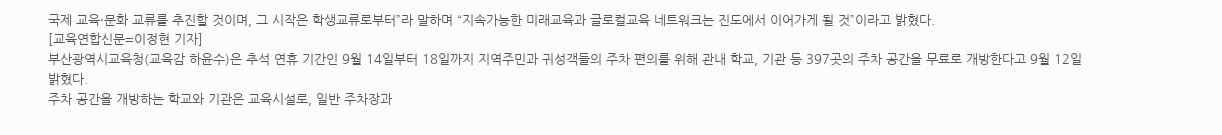국제 교육·문화 교류를 추진할 것이며, 그 시작은 학생교류로부터”라 말하며 “지속가능한 미래교육과 글로컬교육 네트워크는 진도에서 이어가게 될 것”이라고 밝혔다.
[교육연합신문=이정현 기자]
부산광역시교육청(교육감 하윤수)은 추석 연휴 기간인 9월 14일부터 18일까지 지역주민과 귀성객들의 주차 편의를 위해 관내 학교, 기관 등 397곳의 주차 공간을 무료로 개방한다고 9월 12일 밝혔다.
주차 공간을 개방하는 학교와 기관은 교육시설로, 일반 주차장과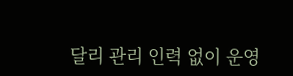달리 관리 인력 없이 운영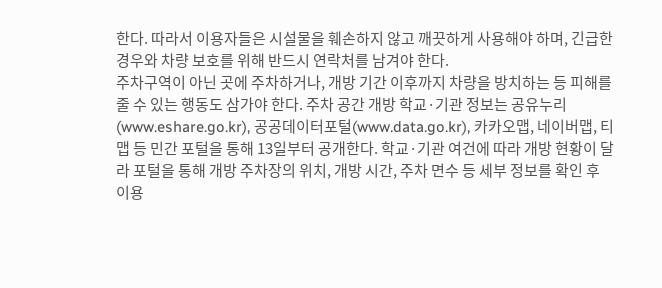한다. 따라서 이용자들은 시설물을 훼손하지 않고 깨끗하게 사용해야 하며, 긴급한 경우와 차량 보호를 위해 반드시 연락처를 남겨야 한다.
주차구역이 아닌 곳에 주차하거나, 개방 기간 이후까지 차량을 방치하는 등 피해를 줄 수 있는 행동도 삼가야 한다. 주차 공간 개방 학교·기관 정보는 공유누리(www.eshare.go.kr), 공공데이터포털(www.data.go.kr), 카카오맵, 네이버맵, 티맵 등 민간 포털을 통해 13일부터 공개한다. 학교·기관 여건에 따라 개방 현황이 달라 포털을 통해 개방 주차장의 위치, 개방 시간, 주차 면수 등 세부 정보를 확인 후 이용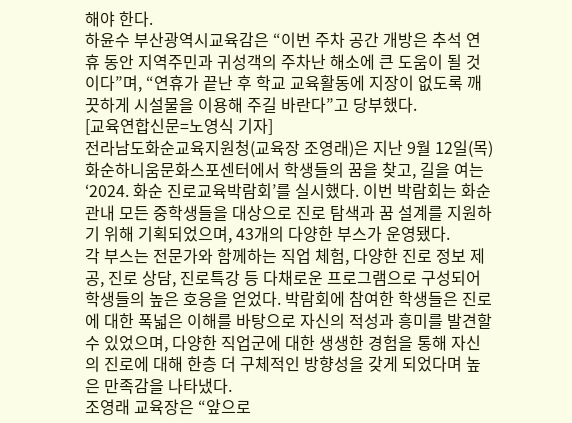해야 한다.
하윤수 부산광역시교육감은 “이번 주차 공간 개방은 추석 연휴 동안 지역주민과 귀성객의 주차난 해소에 큰 도움이 될 것이다”며, “연휴가 끝난 후 학교 교육활동에 지장이 없도록 깨끗하게 시설물을 이용해 주길 바란다”고 당부했다.
[교육연합신문=노영식 기자]
전라남도화순교육지원청(교육장 조영래)은 지난 9월 12일(목) 화순하니움문화스포센터에서 학생들의 꿈을 찾고, 길을 여는‘2024. 화순 진로교육박람회’를 실시했다. 이번 박람회는 화순 관내 모든 중학생들을 대상으로 진로 탐색과 꿈 설계를 지원하기 위해 기획되었으며, 43개의 다양한 부스가 운영됐다.
각 부스는 전문가와 함께하는 직업 체험, 다양한 진로 정보 제공, 진로 상담, 진로특강 등 다채로운 프로그램으로 구성되어 학생들의 높은 호응을 얻었다. 박람회에 참여한 학생들은 진로에 대한 폭넓은 이해를 바탕으로 자신의 적성과 흥미를 발견할 수 있었으며, 다양한 직업군에 대한 생생한 경험을 통해 자신의 진로에 대해 한층 더 구체적인 방향성을 갖게 되었다며 높은 만족감을 나타냈다.
조영래 교육장은 “앞으로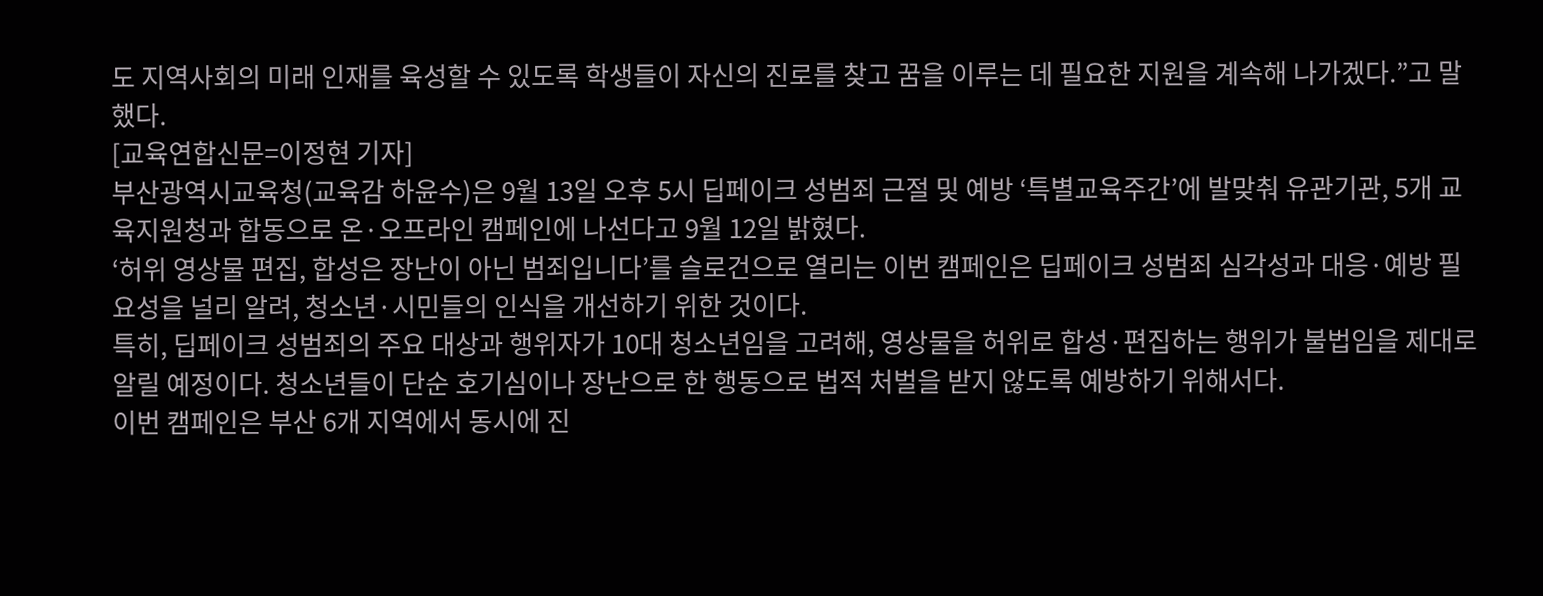도 지역사회의 미래 인재를 육성할 수 있도록 학생들이 자신의 진로를 찾고 꿈을 이루는 데 필요한 지원을 계속해 나가겠다.”고 말했다.
[교육연합신문=이정현 기자]
부산광역시교육청(교육감 하윤수)은 9월 13일 오후 5시 딥페이크 성범죄 근절 및 예방 ‘특별교육주간’에 발맞춰 유관기관, 5개 교육지원청과 합동으로 온·오프라인 캠페인에 나선다고 9월 12일 밝혔다.
‘허위 영상물 편집, 합성은 장난이 아닌 범죄입니다’를 슬로건으로 열리는 이번 캠페인은 딥페이크 성범죄 심각성과 대응·예방 필요성을 널리 알려, 청소년·시민들의 인식을 개선하기 위한 것이다.
특히, 딥페이크 성범죄의 주요 대상과 행위자가 10대 청소년임을 고려해, 영상물을 허위로 합성·편집하는 행위가 불법임을 제대로 알릴 예정이다. 청소년들이 단순 호기심이나 장난으로 한 행동으로 법적 처벌을 받지 않도록 예방하기 위해서다.
이번 캠페인은 부산 6개 지역에서 동시에 진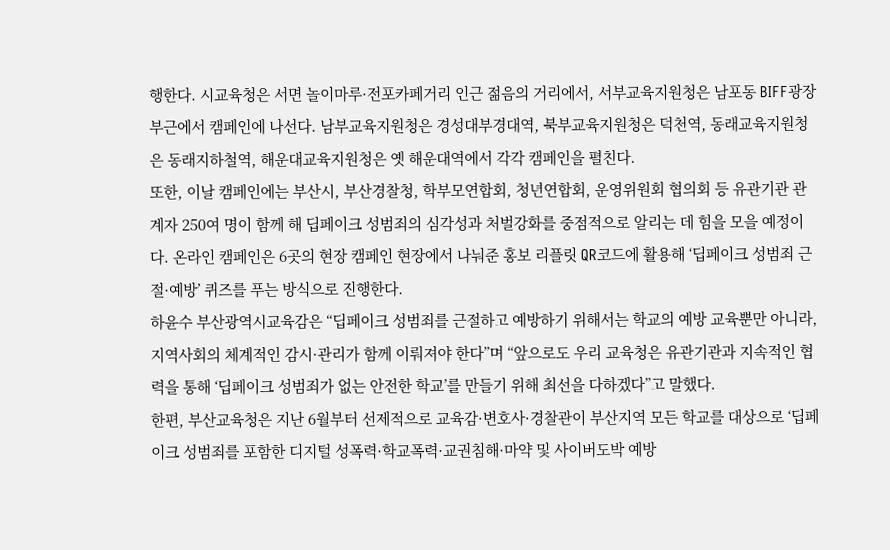행한다. 시교육청은 서면 놀이마루·전포카페거리 인근 젊음의 거리에서, 서부교육지원청은 남포동 BIFF광장 부근에서 캠페인에 나선다. 남부교육지원청은 경성대부경대역, 북부교육지원청은 덕천역, 동래교육지원청은 동래지하철역, 해운대교육지원청은 옛 해운대역에서 각각 캠페인을 펼친다.
또한, 이날 캠페인에는 부산시, 부산경찰청, 학부모연합회, 청년연합회, 운영위원회 협의회 등 유관기관 관계자 250여 명이 함께 해 딥페이크 성범죄의 심각성과 처벌강화를 중점적으로 알리는 데 힘을 모을 예정이다. 온라인 캠페인은 6곳의 현장 캠페인 현장에서 나눠준 홍보 리플릿 QR코드에 활용해 ‘딥페이크 성범죄 근절·예방’ 퀴즈를 푸는 방식으로 진행한다.
하윤수 부산광역시교육감은 “딥페이크 성범죄를 근절하고 예방하기 위해서는 학교의 예방 교육뿐만 아니라, 지역사회의 체계적인 감시·관리가 함께 이뤄져야 한다”며 “앞으로도 우리 교육청은 유관기관과 지속적인 협력을 통해 ‘딥페이크 성범죄가 없는 안전한 학교’를 만들기 위해 최선을 다하겠다”고 말했다.
한편, 부산교육청은 지난 6월부터 선제적으로 교육감·변호사·경찰관이 부산지역 모든 학교를 대상으로 ‘딥페이크 성범죄를 포함한 디지털 성폭력·학교폭력·교권침해·마약 및 사이버도박 예방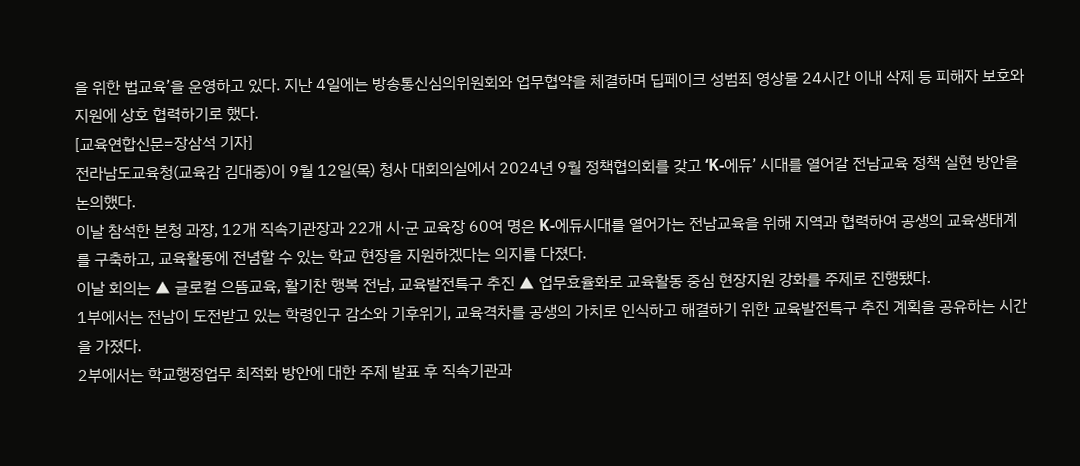을 위한 법교육’을 운영하고 있다. 지난 4일에는 방송통신심의위원회와 업무협약을 체결하며 딥페이크 성범죄 영상물 24시간 이내 삭제 등 피해자 보호와 지원에 상호 협력하기로 했다.
[교육연합신문=장삼석 기자]
전라남도교육청(교육감 김대중)이 9월 12일(목) 청사 대회의실에서 2024년 9월 정책협의회를 갖고 ‘K-에듀’ 시대를 열어갈 전남교육 정책 실현 방안을 논의했다.
이날 참석한 본청 과장, 12개 직속기관장과 22개 시·군 교육장 60여 명은 K-에듀시대를 열어가는 전남교육을 위해 지역과 협력하여 공생의 교육생태계를 구축하고, 교육활동에 전념할 수 있는 학교 현장을 지원하겠다는 의지를 다졌다.
이날 회의는 ▲ 글로컬 으뜸교육, 활기찬 행복 전남, 교육발전특구 추진 ▲ 업무효율화로 교육활동 중심 현장지원 강화를 주제로 진행됐다.
1부에서는 전남이 도전받고 있는 학령인구 감소와 기후위기, 교육격차를 공생의 가치로 인식하고 해결하기 위한 교육발전특구 추진 계획을 공유하는 시간을 가졌다.
2부에서는 학교행정업무 최적화 방안에 대한 주제 발표 후 직속기관과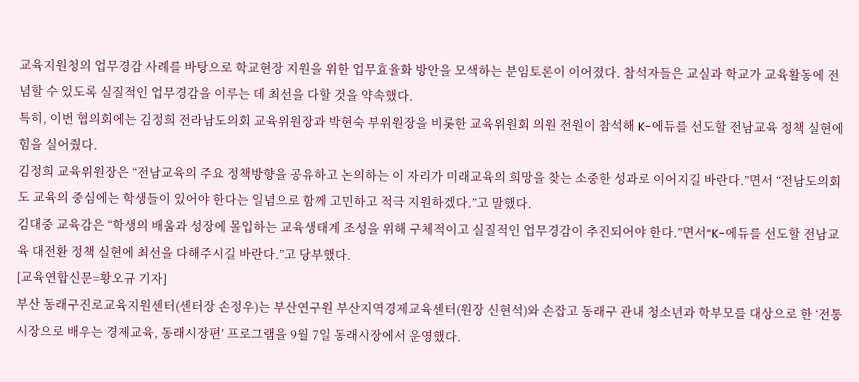교육지원청의 업무경감 사례를 바탕으로 학교현장 지원을 위한 업무효율화 방안을 모색하는 분임토론이 이어졌다. 참석자들은 교실과 학교가 교육활동에 전념할 수 있도록 실질적인 업무경감을 이루는 데 최선을 다할 것을 약속했다.
특히, 이번 협의회에는 김정희 전라남도의회 교육위원장과 박현숙 부위원장을 비롯한 교육위원회 의원 전원이 참석해 K-에듀를 선도할 전남교육 정책 실현에 힘을 실어줬다.
김정희 교육위원장은 “전남교육의 주요 정책방향을 공유하고 논의하는 이 자리가 미래교육의 희망을 찾는 소중한 성과로 이어지길 바란다.”면서 “전남도의회도 교육의 중심에는 학생들이 있어야 한다는 일념으로 함께 고민하고 적극 지원하겠다.”고 말했다.
김대중 교육감은 “학생의 배움과 성장에 몰입하는 교육생태계 조성을 위해 구체적이고 실질적인 업무경감이 추진되어야 한다.”면서“K-에듀를 선도할 전남교육 대전환 정책 실현에 최선을 다해주시길 바란다.”고 당부했다.
[교육연합신문=황오규 기자]
부산 동래구진로교육지원센터(센터장 손정우)는 부산연구원 부산지역경제교육센터(원장 신현석)와 손잡고 동래구 관내 청소년과 학부모를 대상으로 한 ‘전통시장으로 배우는 경제교육, 동래시장편’ 프로그램을 9월 7일 동래시장에서 운영했다.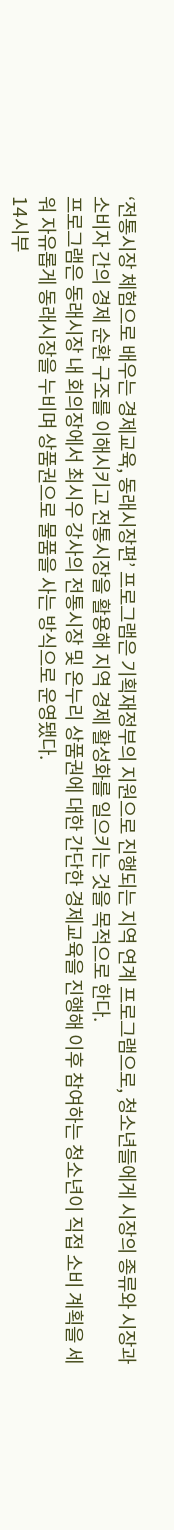‘전통시장 체험으로 배우는 경제교육, 동래시장편’ 프로그램은 기획재정부의 지원으로 진행되는 지역 연계 프로그램으로, 청소년들에게 시장의 종류와 시장과 소비자 간의 경제 순환 구조를 이해시키고 전통시장을 활용해 지역 경제 활성화를 일으키는 것을 목적으로 한다.
프로그램은 동래시장 내 회의장에서 최시우 강사의 전통시장 및 온누리 상품권에 대한 간단한 경제교육을 진행해 이후 참여하는 청소년이 직접 소비 계획을 세워 자유롭게 동래시장을 누비며 상품권으로 물품을 사는 방식으로 운영됐다.
14시부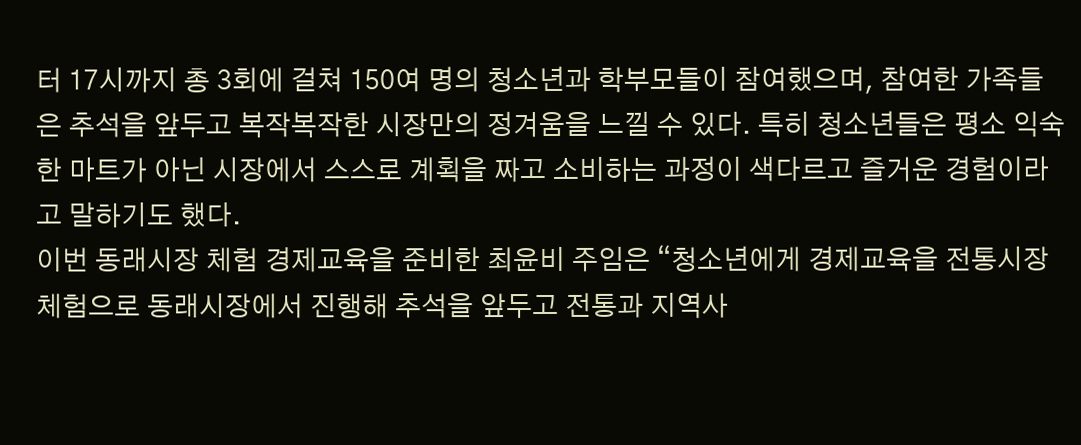터 17시까지 총 3회에 걸쳐 150여 명의 청소년과 학부모들이 참여했으며, 참여한 가족들은 추석을 앞두고 복작복작한 시장만의 정겨움을 느낄 수 있다. 특히 청소년들은 평소 익숙한 마트가 아닌 시장에서 스스로 계획을 짜고 소비하는 과정이 색다르고 즐거운 경험이라고 말하기도 했다.
이번 동래시장 체험 경제교육을 준비한 최윤비 주임은 “청소년에게 경제교육을 전통시장 체험으로 동래시장에서 진행해 추석을 앞두고 전통과 지역사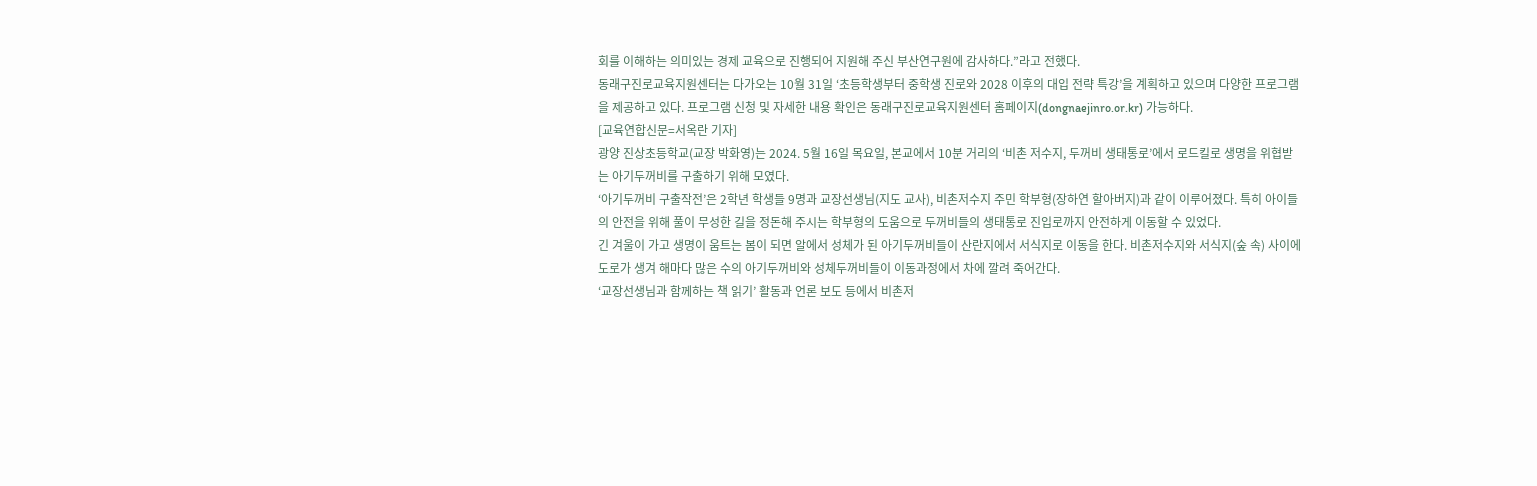회를 이해하는 의미있는 경제 교육으로 진행되어 지원해 주신 부산연구원에 감사하다.”라고 전했다.
동래구진로교육지원센터는 다가오는 10월 31일 ‘초등학생부터 중학생 진로와 2028 이후의 대입 전략 특강’을 계획하고 있으며 다양한 프로그램을 제공하고 있다. 프로그램 신청 및 자세한 내용 확인은 동래구진로교육지원센터 홈페이지(dongnaejinro.or.kr) 가능하다.
[교육연합신문=서옥란 기자]
광양 진상초등학교(교장 박화영)는 2024. 5월 16일 목요일, 본교에서 10분 거리의 ‘비촌 저수지, 두꺼비 생태통로’에서 로드킬로 생명을 위협받는 아기두꺼비를 구출하기 위해 모였다.
‘아기두꺼비 구출작전’은 2학년 학생들 9명과 교장선생님(지도 교사), 비촌저수지 주민 학부형(장하연 할아버지)과 같이 이루어졌다. 특히 아이들의 안전을 위해 풀이 무성한 길을 정돈해 주시는 학부형의 도움으로 두꺼비들의 생태통로 진입로까지 안전하게 이동할 수 있었다.
긴 겨울이 가고 생명이 움트는 봄이 되면 알에서 성체가 된 아기두꺼비들이 산란지에서 서식지로 이동을 한다. 비촌저수지와 서식지(숲 속) 사이에 도로가 생겨 해마다 많은 수의 아기두꺼비와 성체두꺼비들이 이동과정에서 차에 깔려 죽어간다.
‘교장선생님과 함께하는 책 읽기’ 활동과 언론 보도 등에서 비촌저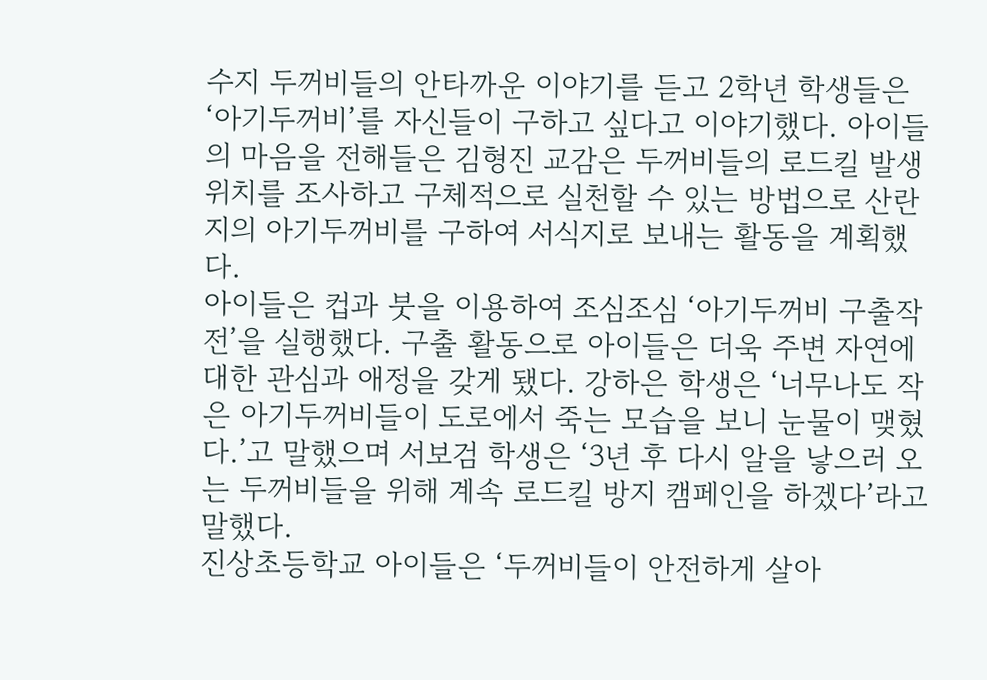수지 두꺼비들의 안타까운 이야기를 듣고 2학년 학생들은 ‘아기두꺼비’를 자신들이 구하고 싶다고 이야기했다. 아이들의 마음을 전해들은 김형진 교감은 두꺼비들의 로드킬 발생 위치를 조사하고 구체적으로 실천할 수 있는 방법으로 산란지의 아기두꺼비를 구하여 서식지로 보내는 활동을 계획했다.
아이들은 컵과 붓을 이용하여 조심조심 ‘아기두꺼비 구출작전’을 실행했다. 구출 활동으로 아이들은 더욱 주변 자연에 대한 관심과 애정을 갖게 됐다. 강하은 학생은 ‘너무나도 작은 아기두꺼비들이 도로에서 죽는 모습을 보니 눈물이 맺혔다.’고 말했으며 서보검 학생은 ‘3년 후 다시 알을 낳으러 오는 두꺼비들을 위해 계속 로드킬 방지 캠페인을 하겠다’라고 말했다.
진상초등학교 아이들은 ‘두꺼비들이 안전하게 살아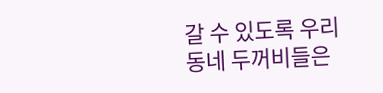갈 수 있도록 우리 동네 두꺼비들은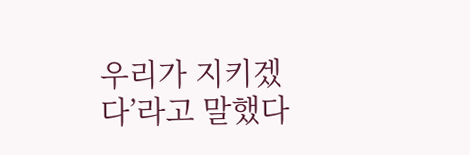우리가 지키겠다’라고 말했다